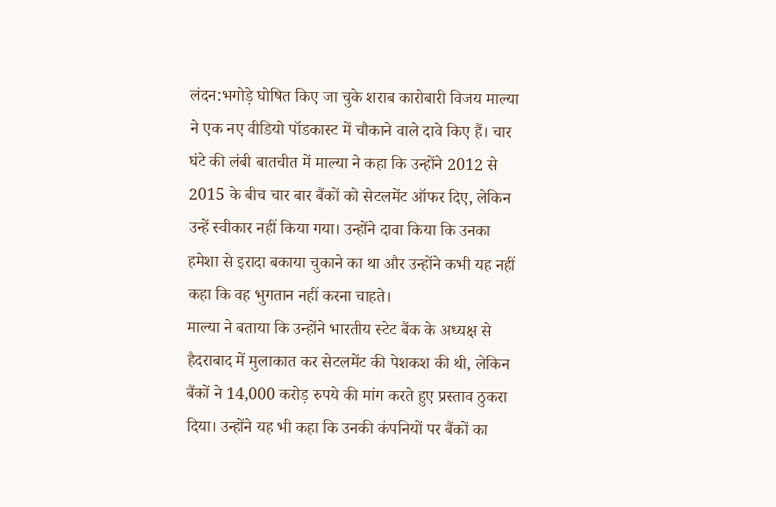लंदन:भगोड़े घोषित किए जा चुके शराब कारोबारी विजय माल्या ने एक नए वीडियो पॉडकास्ट में चौकाने वाले दावे किए हैं। चार घंटे की लंबी बातचीत में माल्या ने कहा कि उन्होंने 2012 से 2015 के बीच चार बार बैंकों को सेटलमेंट ऑफर दिए, लेकिन उन्हें स्वीकार नहीं किया गया। उन्होंने दावा किया कि उनका हमेशा से इरादा बकाया चुकाने का था और उन्होंने कभी यह नहीं कहा कि वह भुगतान नहीं करना चाहते।
माल्या ने बताया कि उन्होंने भारतीय स्टेट बैंक के अध्यक्ष से हैदराबाद में मुलाकात कर सेटलमेंट की पेशकश की थी, लेकिन बैंकों ने 14,000 करोड़ रुपये की मांग करते हुए प्रस्ताव ठुकरा दिया। उन्होंने यह भी कहा कि उनकी कंपनियों पर बैंकों का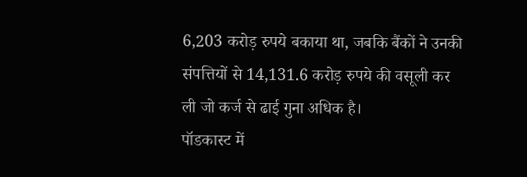6,203 करोड़ रुपये बकाया था, जबकि बैंकों ने उनकी संपत्तियों से 14,131.6 करोड़ रुपये की वसूली कर ली जो कर्ज से ढाई गुना अधिक है।
पॉडकास्ट में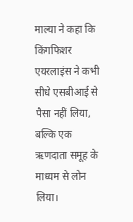माल्या ने कहा कि किंगफिशर एयरलाइंस ने कभी सीधे एसबीआई से पैसा नहीं लिया, बल्कि एक ऋणदाता समूह के माध्यम से लोन लिया।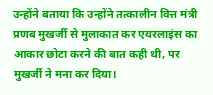उन्होंने बताया कि उन्होंने तत्कालीन वित्त मंत्री प्रणब मुखर्जी से मुलाकात कर एयरलाइंस का आकार छोटा करने की बात कही थी, पर मुखर्जी ने मना कर दिया।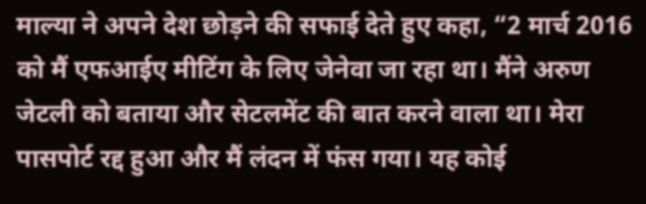माल्या ने अपने देश छोड़ने की सफाई देते हुए कहा, “2 मार्च 2016 को मैं एफआईए मीटिंग के लिए जेनेवा जा रहा था। मैंने अरुण जेटली को बताया और सेटलमेंट की बात करने वाला था। मेरा पासपोर्ट रद्द हुआ और मैं लंदन में फंस गया। यह कोई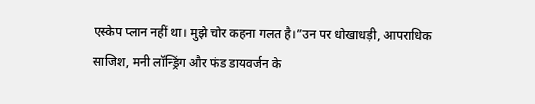एस्केप प्लान नहीं था। मुझे चोर कहना गलत है।”उन पर धोखाधड़ी, आपराधिक साजिश, मनी लॉन्ड्रिंग और फंड डायवर्जन के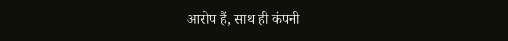आरोप हैं, साथ ही कंपनी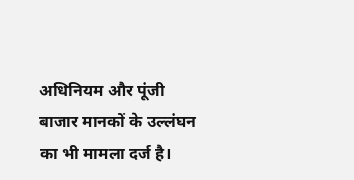अधिनियम और पूंजी बाजार मानकों के उल्लंघन का भी मामला दर्ज है।